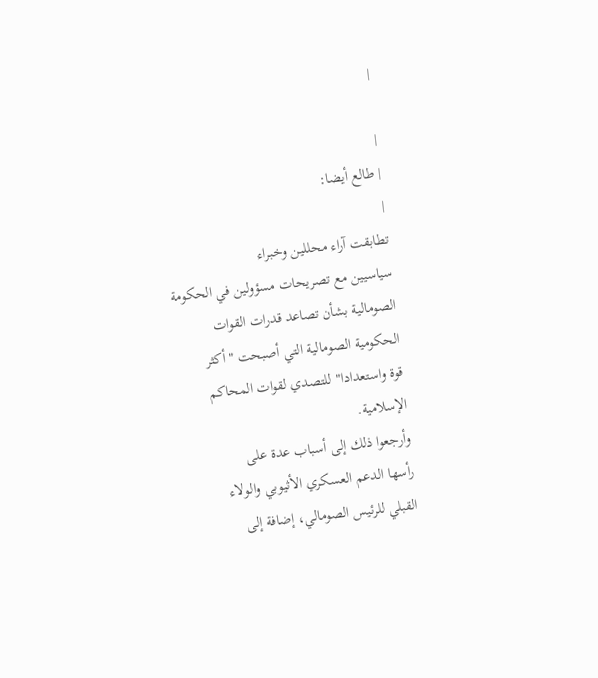|

|
| طالع أيضا:
|
تطابقت آراء محللين وخبراء
سياسيين مع تصريحات مسؤولين في الحكومة
الصومالية بشأن تصاعد قدرات القوات
الحكومية الصومالية التي أصبحت "أكثر
قوة واستعدادا" للتصدي لقوات المحاكم
الإسلامية.
وأرجعوا ذلك إلى أسباب عدة على
رأسها الدعم العسكري الأثيوبي والولاء
القبلي للرئيس الصومالي، إضافة إلى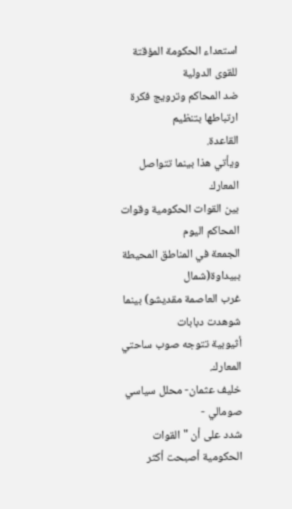استعداء الحكومة المؤقتة للقوى الدولية
ضد المحاكم وترويج فكرة ارتباطها بتنظيم
القاعدة.
ويأتي هذا بينما تتواصل المعارك
بين القوات الحكومية وقوات المحاكم اليوم
الجمعة في المناطق المحيطة ببيداوة(شمال
غرب العاصمة مقديشو) بينما شوهدت دبابات
أثيوبية تتوجه صوب ساحتي المعارك.
خليف عثمان- محلل سياسي صومالي -
شدد على أن "القوات الحكومية أصبحت أكثر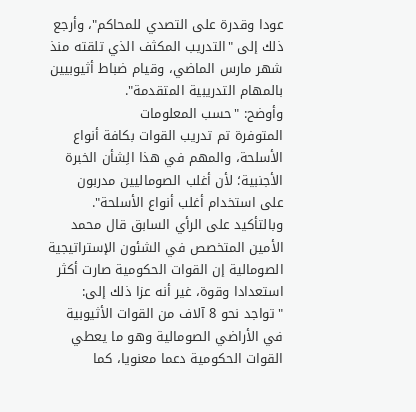عودا وقدرة على التصدي للمحاكم"، وأرجع
ذلك إلى "التدريب المكثف الذي تلقته منذ
شهر مارس الماضي، وقيام ضباط أثيوبيين
بالمهام التدريبية المتقدمة".
وأوضح: "حسب المعلومات
المتوفرة تم تدريب القوات بكافة أنواع
الأسلحة، والمهم في هذا الِشأن الخبرة
الأجنبية؛ لأن أغلب الصوماليين مدربون
على استخدام أغلب أنواع الأسلحة".
وبالتأكيد على الرأي السابق قال محمد الأمين المتخصص في الشئون الإستراتيجية الصومالية إن القوات الحكومية صارت أكثر استعدادا وقوة، غير أنه عزا ذلك إلى: "تواجد نحو 8 آلاف من القوات الأثيوبية في الأراضي الصومالية وهو ما يعطي القوات الحكومية دعما معنويا، كما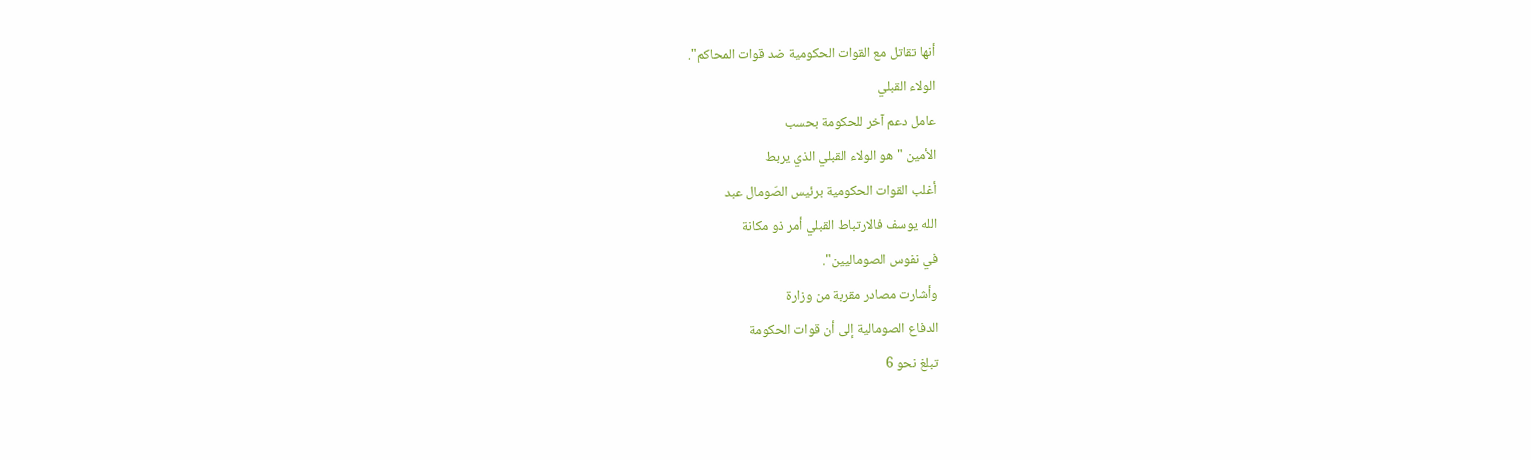أنها تقاتل مع القوات الحكومية ضد قوات المحاكم".
الولاء القبلي
عامل دعم آخر للحكومة بحسب
الأمين "هو الولاء القبلي الذي يربط
أغلب القوات الحكومية برئيس الصّومال عبد
الله يوسف فالارتباط القبلي أمر ذو مكانة
في نفوس الصوماليين".
وأشارت مصادر مقربة من وزارة
الدفاع الصومالية إلى أن قوات الحكومة
تبلغ نحو 6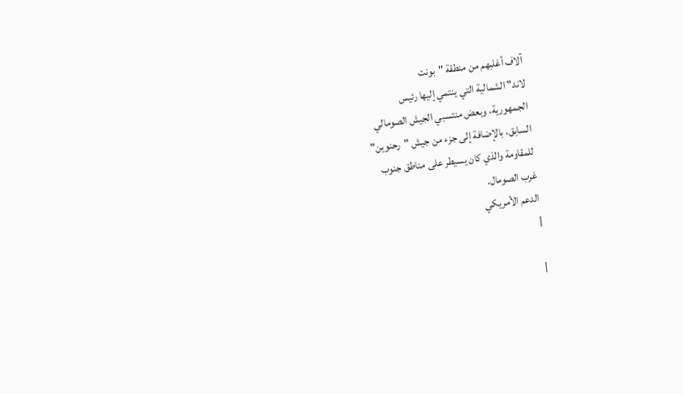آلاف أغلبهم من منطقة "بونت
لاند" الشمالية التي ينتمي إليها رئيس
الجمهورية، وبعض منتسبي الجيش الصومالي
السابق، بالإضافة إلى جزء من جيش "رحنوين"
للمقاومة والذي كان يسيطر على مناطق جنوب
غرب الصومال.
الدعم الأمريكي
|

|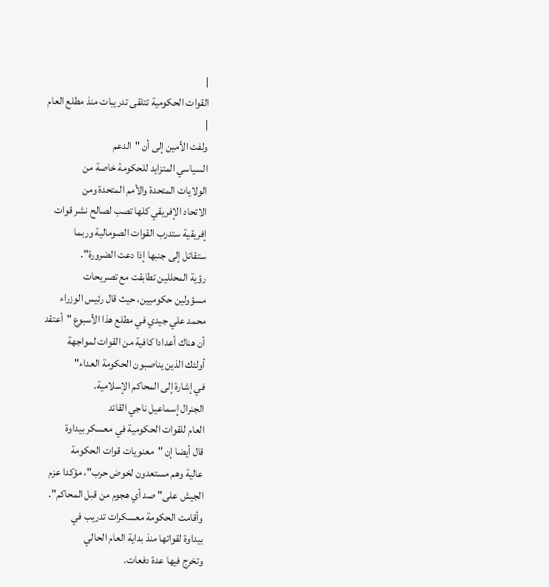|
القوات الحكومية تتلقى تدريبات منذ مطلع العام
|
ولفت الأمين إلى أن "الدعم
السياسي المتزايد للحكومة خاصة من
الولايات المتحدة والأمم المتحدة ومن
الاتحاد الإفريقي كلها تصب لصالح نشر قوات
إفريقية ستدرب القوات الصومالية وربما
ستقاتل إلى جنبها إذا دعت الضرورة".
رؤية المحللين تطابقت مع تصريحات
مسؤولين حكوميين، حيث قال رئيس الوزراء
محمد علي جيدي في مطلع هذا الأسبوع "أعتقد
أن هناك أعدادا كافية من القوات لمواجهة
أولئك الذين يناصبون الحكومة العداء"
في إشارة إلى المحاكم الإسلامية.
الجنرال إسماعيل ناجي القائد
العام للقوات الحكومية في معسكر بيداوة
قال أيضا إن "معنويات قوات الحكومة
عالية وهم مستعدون لخوض حرب"، مؤكدا عزم
الجيش على" صد أي هجوم من قبل المحاكم".
وأقامت الحكومة معسكرات تدريب في
بيداوة لقواتها منذ بداية العام الحالي
وتخرج فيها عدة دفعات.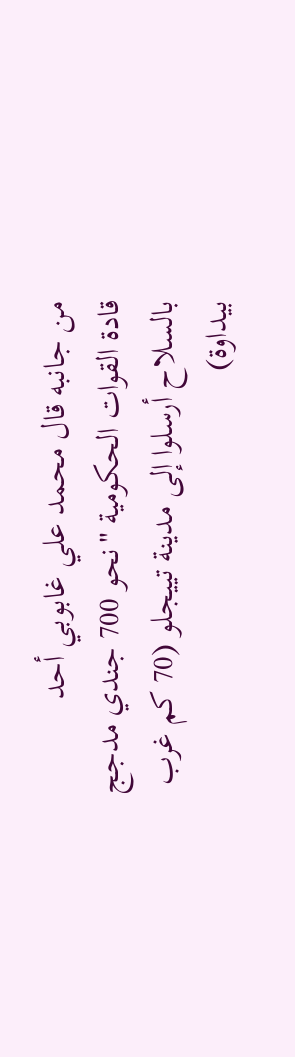من جانبه قال محمد علي غابوبي أحد
قادة القوات الحكومية "نحو 700 جندي مدجج
بالسلاح أرسلوا إلى مدينة تييجلو (70 كم غرب
بيداوة)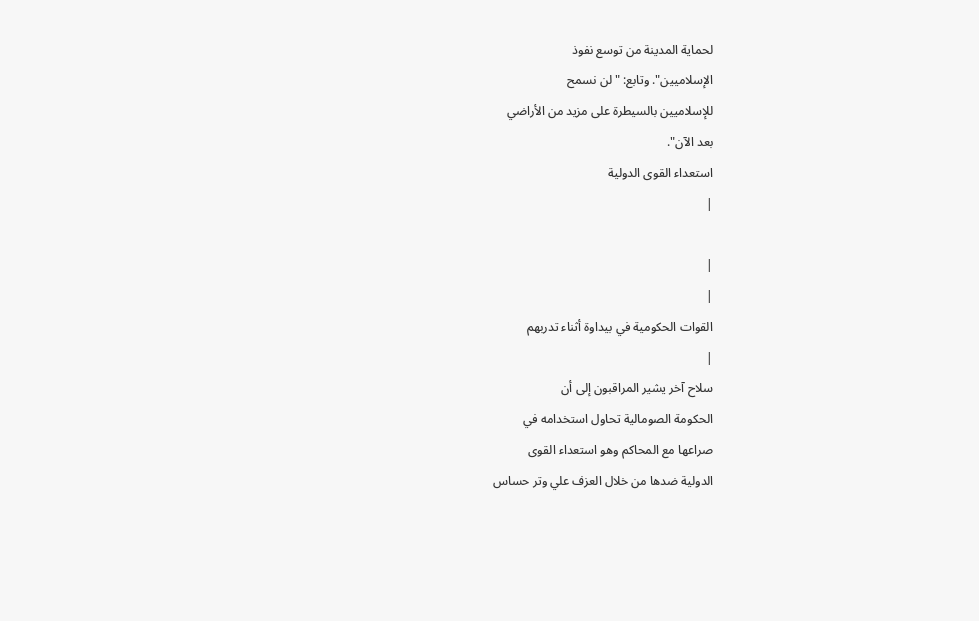لحماية المدينة من توسع نفوذ
الإسلاميين". وتابع: "لن نسمح
للإسلاميين بالسيطرة على مزيد من الأراضي
بعد الآن".
استعداء القوى الدولية
|

|
|
القوات الحكومية في بيداوة أثناء تدربهم
|
سلاح آخر يشير المراقبون إلى أن
الحكومة الصومالية تحاول استخدامه في
صراعها مع المحاكم وهو استعداء القوى
الدولية ضدها من خلال العزف علي وتر حساس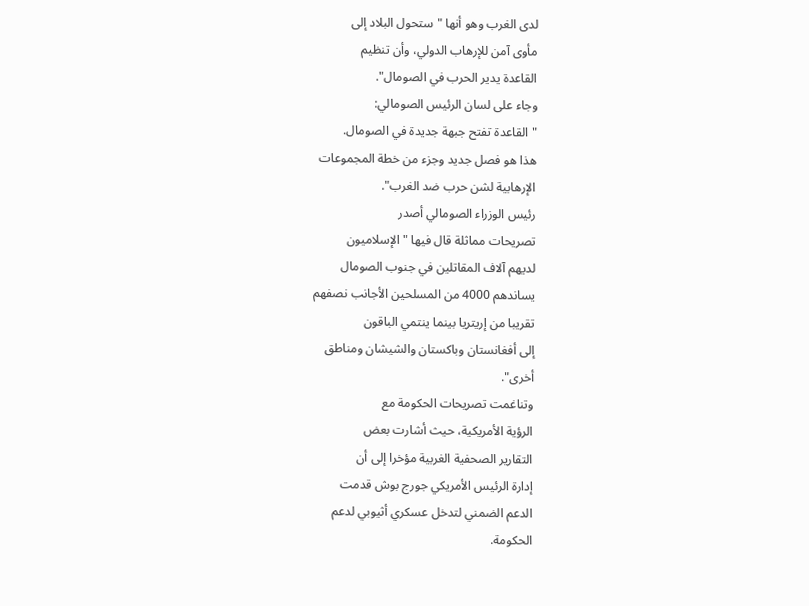لدى الغرب وهو أنها "ستحول البلاد إلى
مأوى آمن للإرهاب الدولي، وأن تنظيم
القاعدة يدير الحرب في الصومال".
وجاء على لسان الرئيس الصومالي:
"القاعدة تفتح جبهة جديدة في الصومال.
هذا هو فصل جديد وجزء من خطة المجموعات
الإرهابية لشن حرب ضد الغرب".
رئيس الوزراء الصومالي أصدر
تصريحات مماثلة قال فيها "الإسلاميون
لديهم آلاف المقاتلين في جنوب الصومال
يساندهم 4000 من المسلحين الأجانب نصفهم
تقريبا من إريتريا بينما ينتمي الباقون
إلى أفغانستان وباكستان والشيشان ومناطق
أخرى".
وتناغمت تصريحات الحكومة مع
الرؤية الأمريكية، حيث أشارت بعض
التقارير الصحفية الغربية مؤخرا إلى أن
إدارة الرئيس الأمريكي جورج بوش قدمت
الدعم الضمني لتدخل عسكري أثيوبي لدعم
الحكومة.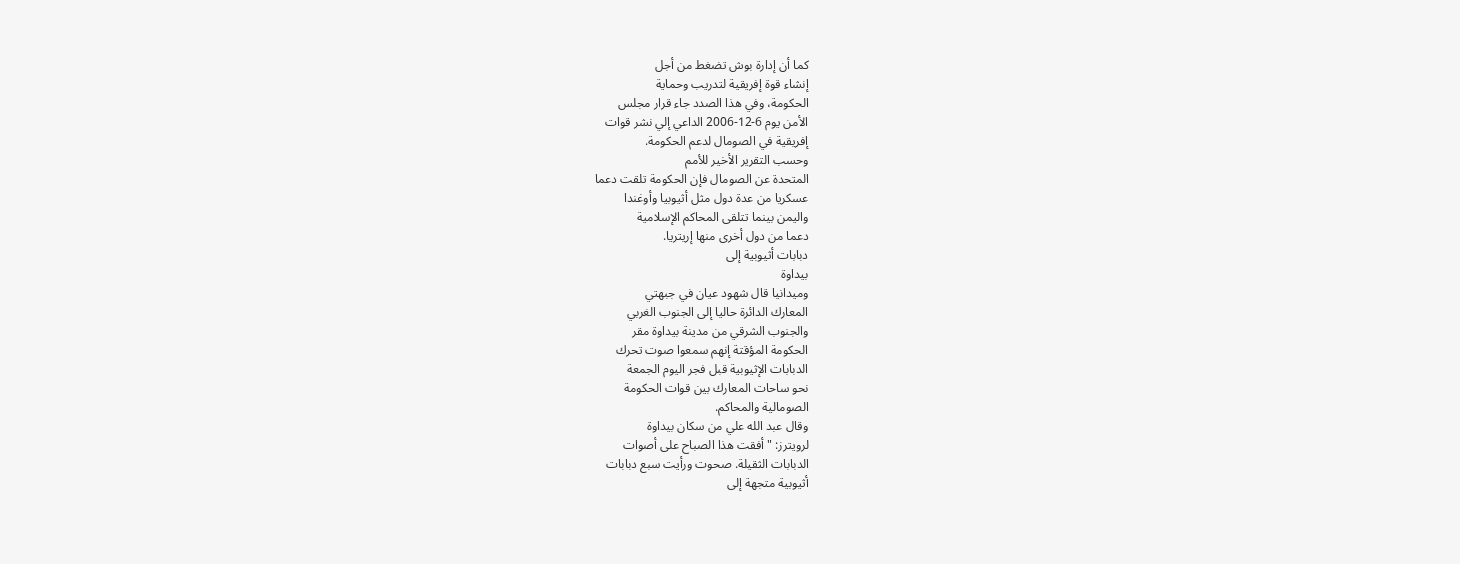كما أن إدارة بوش تضغط من أجل
إنشاء قوة إفريقية لتدريب وحماية
الحكومة، وفي هذا الصدد جاء قرار مجلس
الأمن يوم 6-12-2006 الداعي إلي نشر قوات
إفريقية في الصومال لدعم الحكومة.
وحسب التقرير الأخير للأمم
المتحدة عن الصومال فإن الحكومة تلقت دعما
عسكريا من عدة دول مثل أثيوبيا وأوغندا
واليمن بينما تتلقى المحاكم الإسلامية
دعما من دول أخرى منها إريتريا.
دبابات أثيوبية إلى
بيداوة
وميدانيا قال شهود عيان في جبهتي
المعارك الدائرة حاليا إلى الجنوب الغربي
والجنوب الشرقي من مدينة بيداوة مقر
الحكومة المؤقتة إنهم سمعوا صوت تحرك
الدبابات الإثيوبية قبل فجر اليوم الجمعة
نحو ساحات المعارك بين قوات الحكومة
الصومالية والمحاكم.
وقال عبد الله علي من سكان بيداوة
لرويترز: "أفقت هذا الصباح على أصوات
الدبابات الثقيلة. صحوت ورأيت سبع دبابات
أثيوبية متجهة إلى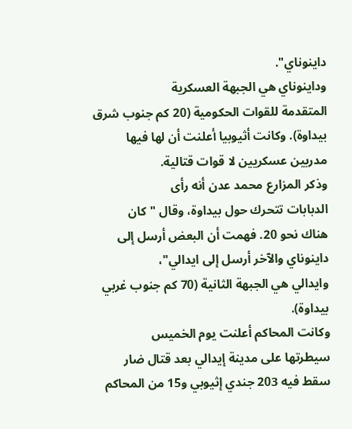داينوناي".
وداينوناي هي الجبهة العسكرية
المتقدمة للقوات الحكومية (20 كم جنوب شرق
بيداوة). وكانت أثيوبيا أعلنت أن لها فيها
مدربين عسكريين لا قوات قتالية.
وذكر المزارع محمد عدن أنه رأى
الدبابات تتحرك حول بيداوة، وقال "كان
هناك نحو 20. فهمت أن البعض أرسل إلى
داينوناي والآخر أرسل إلى ايدالي"،
وايدالي هي الجبهة الثانية (70 كم جنوب غربي
بيداوة).
وكانت المحاكم أعلنت يوم الخميس
سيطرتها على مدينة إيدالي بعد قتال ضار
سقط فيه 203 جندي إثيوبي و15 من المحاكم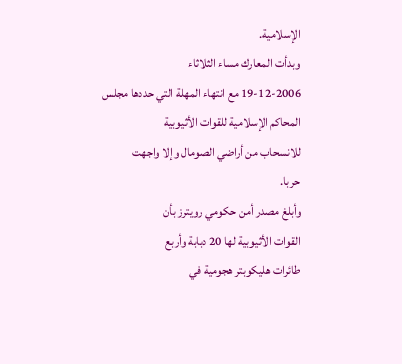الإسلامية.
وبدأت المعارك مساء الثلاثاء
19-12-2006 مع انتهاء المهلة التي حددها مجلس
المحاكم الإسلامية للقوات الأثيوبية
للانسحاب من أراضي الصومال وإلا واجهت
حربا.
وأبلغ مصدر أمن حكومي رويترز بأن
القوات الأثيوبية لها 20 دبابة وأربع
طائرات هليكوبتر هجومية في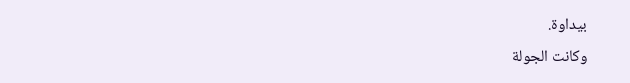بيداوة.
وكانت الجولة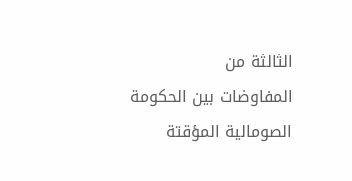الثالثة من
المفاوضات بين الحكومة الصومالية المؤقتة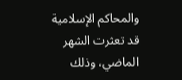والمحاكم الإسلامية قد تعثرت الشهر
الماضي، وذلك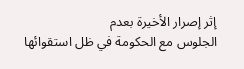إثر إصرار الأخيرة بعدم
الجلوس مع الحكومة في ظل استقوائها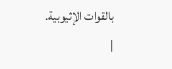بالقوات الإثيوبية.
|